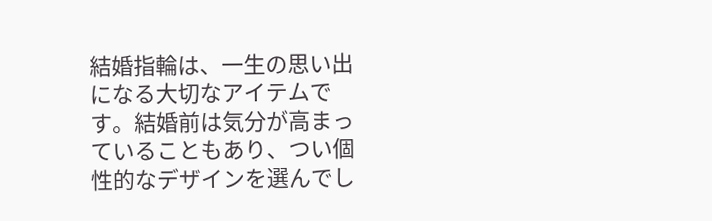結婚指輪は、一生の思い出になる大切なアイテムです。結婚前は気分が高まっていることもあり、つい個性的なデザインを選んでし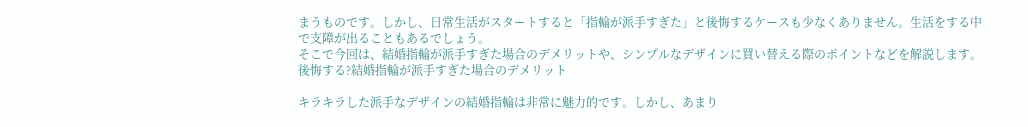まうものです。しかし、日常生活がスタートすると「指輪が派手すぎた」と後悔するケースも少なくありません。生活をする中で支障が出ることもあるでしょう。
そこで今回は、結婚指輪が派手すぎた場合のデメリットや、シンプルなデザインに買い替える際のポイントなどを解説します。
後悔する?結婚指輪が派手すぎた場合のデメリット

キラキラした派手なデザインの結婚指輪は非常に魅力的です。しかし、あまり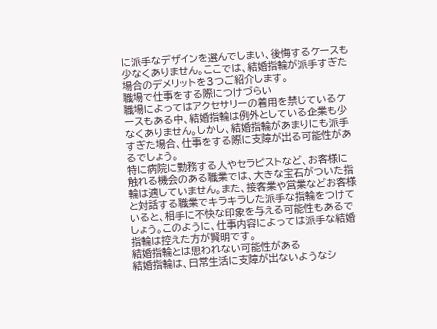に派手なデザインを選んでしまい、後悔するケースも少なくありません。ここでは、結婚指輪が派手すぎた場合のデメリットを3つご紹介します。
職場で仕事をする際につけづらい
職場によってはアクセサリーの着用を禁じているケースもある中、結婚指輪は例外としている企業も少なくありません。しかし、結婚指輪があまりにも派手すぎた場合、仕事をする際に支障が出る可能性があるでしょう。
特に病院に勤務する人やセラピストなど、お客様に触れる機会のある職業では、大きな宝石がついた指輪は適していません。また、接客業や営業などお客様と対話する職業でキラキラした派手な指輪をつけていると、相手に不快な印象を与える可能性もあるでしょう。このように、仕事内容によっては派手な結婚指輪は控えた方が賢明です。
結婚指輪とは思われない可能性がある
結婚指輪は、日常生活に支障が出ないようなシ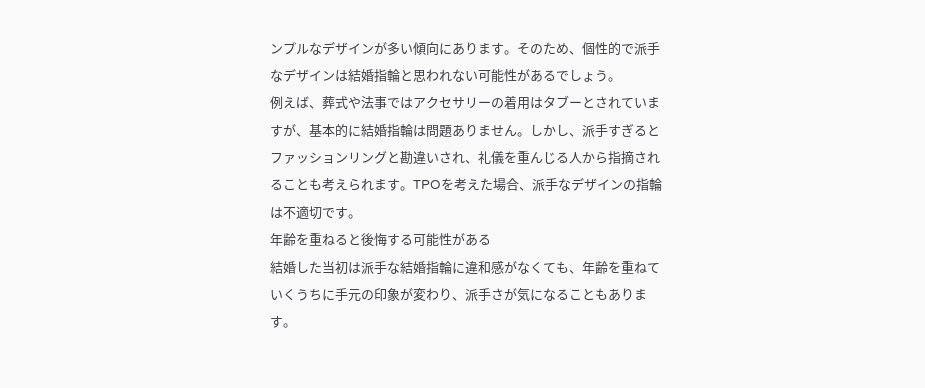ンプルなデザインが多い傾向にあります。そのため、個性的で派手なデザインは結婚指輪と思われない可能性があるでしょう。
例えば、葬式や法事ではアクセサリーの着用はタブーとされていますが、基本的に結婚指輪は問題ありません。しかし、派手すぎるとファッションリングと勘違いされ、礼儀を重んじる人から指摘されることも考えられます。TPOを考えた場合、派手なデザインの指輪は不適切です。
年齢を重ねると後悔する可能性がある
結婚した当初は派手な結婚指輪に違和感がなくても、年齢を重ねていくうちに手元の印象が変わり、派手さが気になることもあります。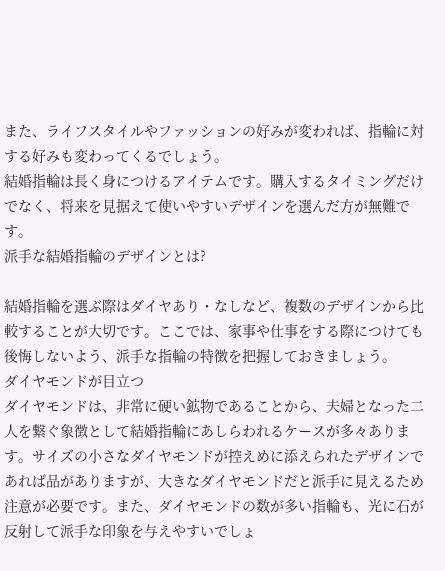また、ライフスタイルやファッションの好みが変われば、指輪に対する好みも変わってくるでしょう。
結婚指輪は長く身につけるアイテムです。購入するタイミングだけでなく、将来を見据えて使いやすいデザインを選んだ方が無難です。
派手な結婚指輪のデザインとは?

結婚指輪を選ぶ際はダイヤあり・なしなど、複数のデザインから比較することが大切です。ここでは、家事や仕事をする際につけても後悔しないよう、派手な指輪の特徴を把握しておきましょう。
ダイヤモンドが目立つ
ダイヤモンドは、非常に硬い鉱物であることから、夫婦となった二人を繋ぐ象徴として結婚指輪にあしらわれるケースが多々あります。サイズの小さなダイヤモンドが控えめに添えられたデザインであれば品がありますが、大きなダイヤモンドだと派手に見えるため注意が必要です。また、ダイヤモンドの数が多い指輪も、光に石が反射して派手な印象を与えやすいでしょ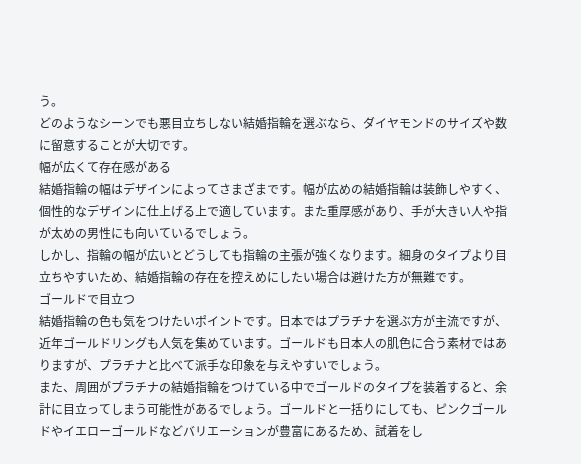う。
どのようなシーンでも悪目立ちしない結婚指輪を選ぶなら、ダイヤモンドのサイズや数に留意することが大切です。
幅が広くて存在感がある
結婚指輪の幅はデザインによってさまざまです。幅が広めの結婚指輪は装飾しやすく、個性的なデザインに仕上げる上で適しています。また重厚感があり、手が大きい人や指が太めの男性にも向いているでしょう。
しかし、指輪の幅が広いとどうしても指輪の主張が強くなります。細身のタイプより目立ちやすいため、結婚指輪の存在を控えめにしたい場合は避けた方が無難です。
ゴールドで目立つ
結婚指輪の色も気をつけたいポイントです。日本ではプラチナを選ぶ方が主流ですが、近年ゴールドリングも人気を集めています。ゴールドも日本人の肌色に合う素材ではありますが、プラチナと比べて派手な印象を与えやすいでしょう。
また、周囲がプラチナの結婚指輪をつけている中でゴールドのタイプを装着すると、余計に目立ってしまう可能性があるでしょう。ゴールドと一括りにしても、ピンクゴールドやイエローゴールドなどバリエーションが豊富にあるため、試着をし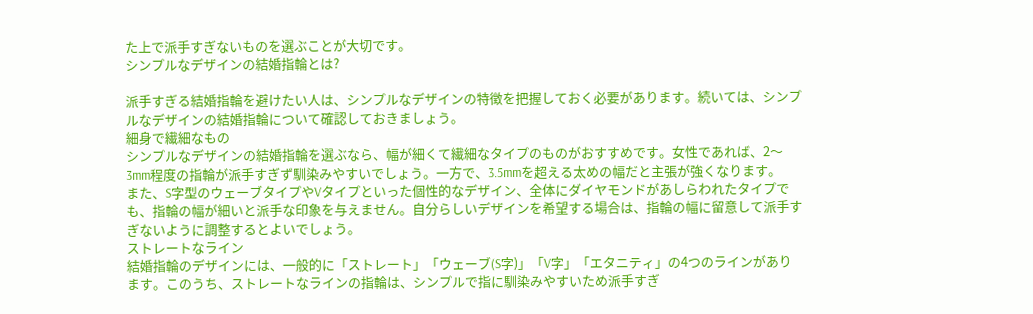た上で派手すぎないものを選ぶことが大切です。
シンプルなデザインの結婚指輪とは?

派手すぎる結婚指輪を避けたい人は、シンプルなデザインの特徴を把握しておく必要があります。続いては、シンプルなデザインの結婚指輪について確認しておきましょう。
細身で繊細なもの
シンプルなデザインの結婚指輪を選ぶなら、幅が細くて繊細なタイプのものがおすすめです。女性であれば、2〜3mm程度の指輪が派手すぎず馴染みやすいでしょう。一方で、3.5mmを超える太めの幅だと主張が強くなります。
また、S字型のウェーブタイプやVタイプといった個性的なデザイン、全体にダイヤモンドがあしらわれたタイプでも、指輪の幅が細いと派手な印象を与えません。自分らしいデザインを希望する場合は、指輪の幅に留意して派手すぎないように調整するとよいでしょう。
ストレートなライン
結婚指輪のデザインには、一般的に「ストレート」「ウェーブ(S字)」「V字」「エタニティ」の4つのラインがあります。このうち、ストレートなラインの指輪は、シンプルで指に馴染みやすいため派手すぎ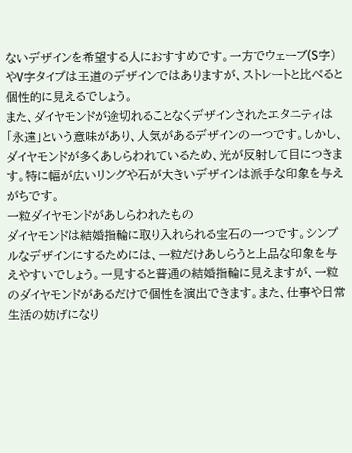ないデザインを希望する人におすすめです。一方でウェーブ(S字)やV字タイプは王道のデザインではありますが、ストレートと比べると個性的に見えるでしょう。
また、ダイヤモンドが途切れることなくデザインされたエタニティは「永遠」という意味があり、人気があるデザインの一つです。しかし、ダイヤモンドが多くあしらわれているため、光が反射して目につきます。特に幅が広いリングや石が大きいデザインは派手な印象を与えがちです。
一粒ダイヤモンドがあしらわれたもの
ダイヤモンドは結婚指輪に取り入れられる宝石の一つです。シンプルなデザインにするためには、一粒だけあしらうと上品な印象を与えやすいでしょう。一見すると普通の結婚指輪に見えますが、一粒のダイヤモンドがあるだけで個性を演出できます。また、仕事や日常生活の妨げになり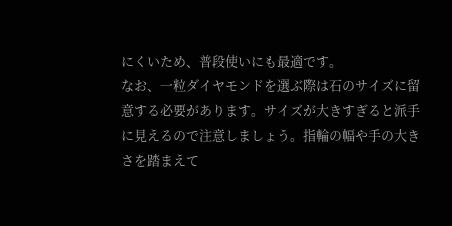にくいため、普段使いにも最適です。
なお、一粒ダイヤモンドを選ぶ際は石のサイズに留意する必要があります。サイズが大きすぎると派手に見えるので注意しましょう。指輪の幅や手の大きさを踏まえて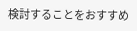検討することをおすすめ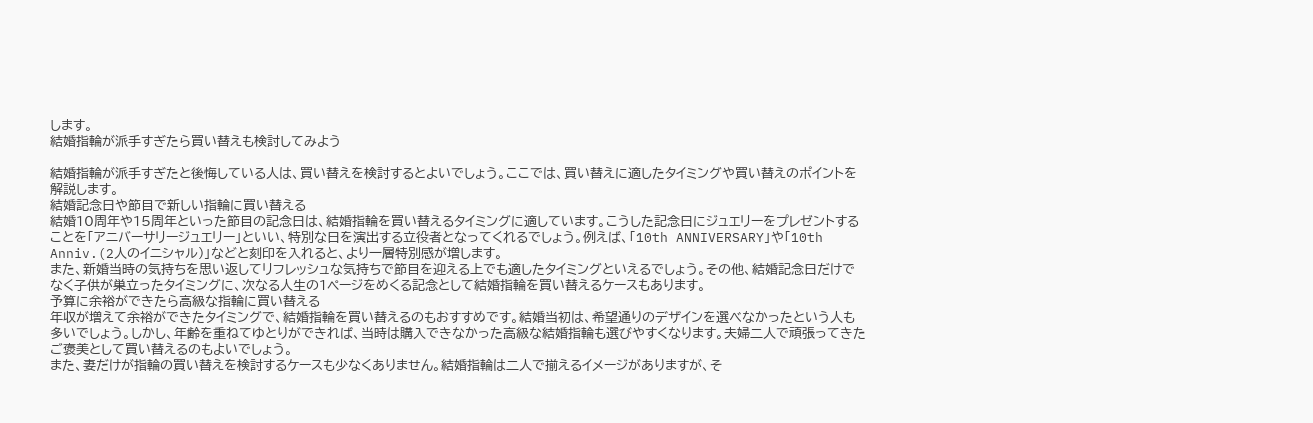します。
結婚指輪が派手すぎたら買い替えも検討してみよう

結婚指輪が派手すぎたと後悔している人は、買い替えを検討するとよいでしょう。ここでは、買い替えに適したタイミングや買い替えのポイントを解説します。
結婚記念日や節目で新しい指輪に買い替える
結婚10周年や15周年といった節目の記念日は、結婚指輪を買い替えるタイミングに適しています。こうした記念日にジュエリーをプレゼントすることを「アニバーサリージュエリー」といい、特別な日を演出する立役者となってくれるでしょう。例えば、「10th ANNIVERSARY」や「10th Anniv.(2人のイニシャル)」などと刻印を入れると、より一層特別感が増します。
また、新婚当時の気持ちを思い返してリフレッシュな気持ちで節目を迎える上でも適したタイミングといえるでしょう。その他、結婚記念日だけでなく子供が巣立ったタイミングに、次なる人生の1ページをめくる記念として結婚指輪を買い替えるケースもあります。
予算に余裕ができたら高級な指輪に買い替える
年収が増えて余裕ができたタイミングで、結婚指輪を買い替えるのもおすすめです。結婚当初は、希望通りのデザインを選べなかったという人も多いでしょう。しかし、年齢を重ねてゆとりができれば、当時は購入できなかった高級な結婚指輪も選びやすくなります。夫婦二人で頑張ってきたご褒美として買い替えるのもよいでしょう。
また、妻だけが指輪の買い替えを検討するケースも少なくありません。結婚指輪は二人で揃えるイメージがありますが、そ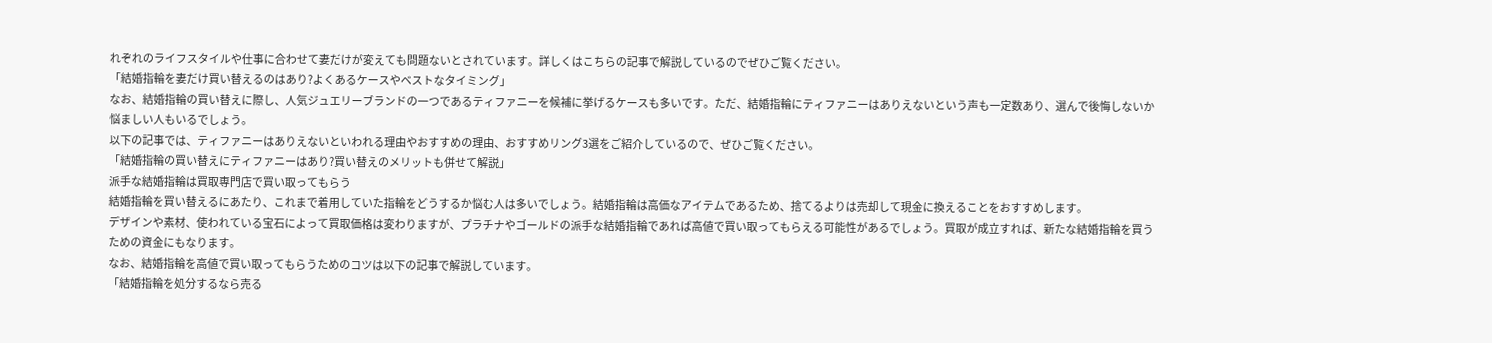れぞれのライフスタイルや仕事に合わせて妻だけが変えても問題ないとされています。詳しくはこちらの記事で解説しているのでぜひご覧ください。
「結婚指輪を妻だけ買い替えるのはあり?よくあるケースやベストなタイミング」
なお、結婚指輪の買い替えに際し、人気ジュエリーブランドの一つであるティファニーを候補に挙げるケースも多いです。ただ、結婚指輪にティファニーはありえないという声も一定数あり、選んで後悔しないか悩ましい人もいるでしょう。
以下の記事では、ティファニーはありえないといわれる理由やおすすめの理由、おすすめリング3選をご紹介しているので、ぜひご覧ください。
「結婚指輪の買い替えにティファニーはあり?買い替えのメリットも併せて解説」
派手な結婚指輪は買取専門店で買い取ってもらう
結婚指輪を買い替えるにあたり、これまで着用していた指輪をどうするか悩む人は多いでしょう。結婚指輪は高価なアイテムであるため、捨てるよりは売却して現金に換えることをおすすめします。
デザインや素材、使われている宝石によって買取価格は変わりますが、プラチナやゴールドの派手な結婚指輪であれば高値で買い取ってもらえる可能性があるでしょう。買取が成立すれば、新たな結婚指輪を買うための資金にもなります。
なお、結婚指輪を高値で買い取ってもらうためのコツは以下の記事で解説しています。
「結婚指輪を処分するなら売る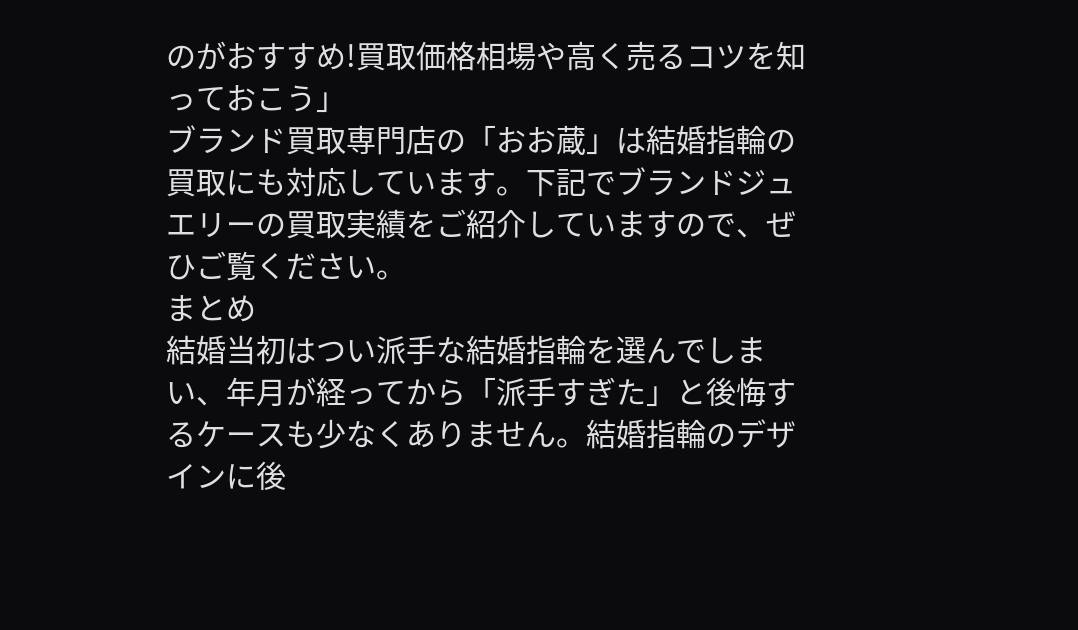のがおすすめ!買取価格相場や高く売るコツを知っておこう」
ブランド買取専門店の「おお蔵」は結婚指輪の買取にも対応しています。下記でブランドジュエリーの買取実績をご紹介していますので、ぜひご覧ください。
まとめ
結婚当初はつい派手な結婚指輪を選んでしまい、年月が経ってから「派手すぎた」と後悔するケースも少なくありません。結婚指輪のデザインに後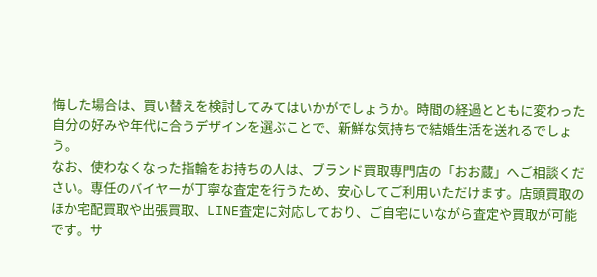悔した場合は、買い替えを検討してみてはいかがでしょうか。時間の経過とともに変わった自分の好みや年代に合うデザインを選ぶことで、新鮮な気持ちで結婚生活を送れるでしょう。
なお、使わなくなった指輪をお持ちの人は、ブランド買取専門店の「おお蔵」へご相談ください。専任のバイヤーが丁寧な査定を行うため、安心してご利用いただけます。店頭買取のほか宅配買取や出張買取、LINE査定に対応しており、ご自宅にいながら査定や買取が可能です。サ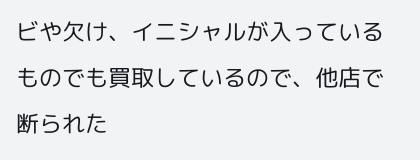ビや欠け、イニシャルが入っているものでも買取しているので、他店で断られた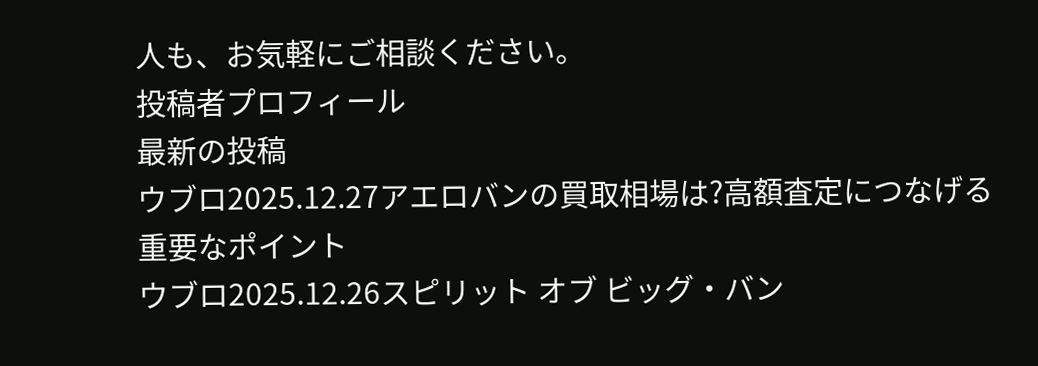人も、お気軽にご相談ください。
投稿者プロフィール
最新の投稿
ウブロ2025.12.27アエロバンの買取相場は?高額査定につなげる重要なポイント
ウブロ2025.12.26スピリット オブ ビッグ・バン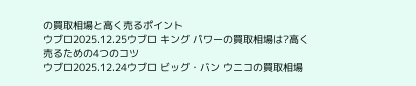の買取相場と高く売るポイント
ウブロ2025.12.25ウブロ キング パワーの買取相場は?高く売るための4つのコツ
ウブロ2025.12.24ウブロ ビッグ・バン ウニコの買取相場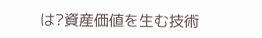は?資産価値を生む技術